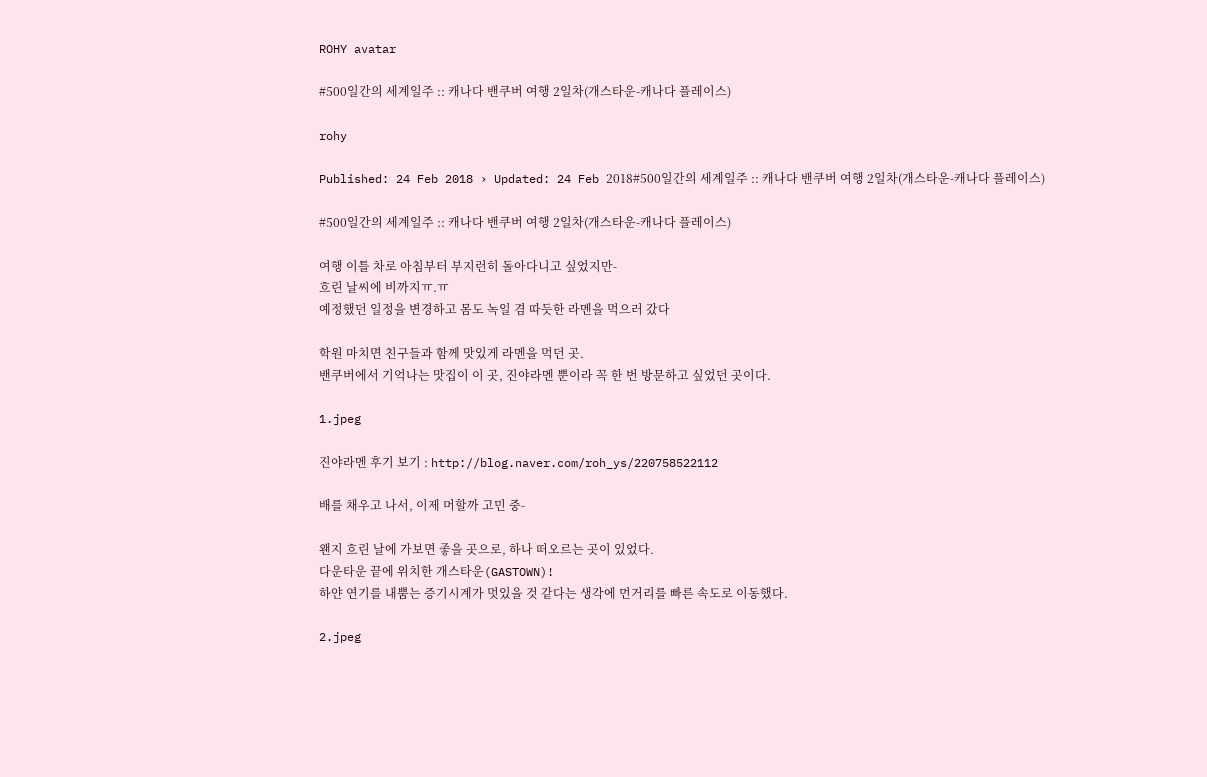ROHY avatar

#500일간의 세계일주 :: 캐나다 밴쿠버 여행 2일차(개스타운-캐나다 플레이스)

rohy

Published: 24 Feb 2018 › Updated: 24 Feb 2018#500일간의 세계일주 :: 캐나다 밴쿠버 여행 2일차(개스타운-캐나다 플레이스)

#500일간의 세계일주 :: 캐나다 밴쿠버 여행 2일차(개스타운-캐나다 플레이스)

여행 이틀 차로 아침부터 부지런히 돌아다니고 싶었지만-
흐린 날씨에 비까지ㅠ.ㅠ
예정했던 일정을 변경하고 몸도 녹일 겸 따듯한 라멘을 먹으러 갔다

학원 마치면 친구들과 함께 맛있게 라멘을 먹던 곳.
밴쿠버에서 기억나는 맛집이 이 곳, 진야라멘 뿐이라 꼭 한 번 방문하고 싶었던 곳이다.

1.jpeg

진야라멘 후기 보기 : http://blog.naver.com/roh_ys/220758522112

배를 채우고 나서, 이제 머할까 고민 중-

왠지 흐린 날에 가보면 좋을 곳으로, 하나 떠오르는 곳이 있었다.
다운타운 끝에 위치한 개스타운(GASTOWN)!
하얀 연기를 내뿜는 증기시계가 멋있을 것 같다는 생각에 먼거리를 빠른 속도로 이동했다.

2.jpeg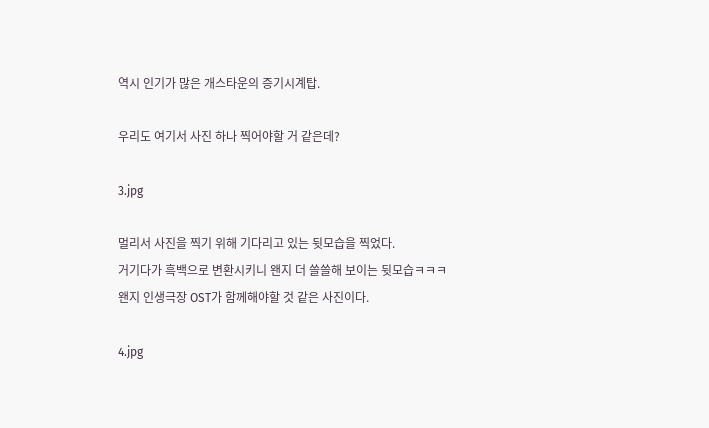역시 인기가 많은 개스타운의 증기시계탑.

우리도 여기서 사진 하나 찍어야할 거 같은데?

3.jpg

멀리서 사진을 찍기 위해 기다리고 있는 뒷모습을 찍었다.
거기다가 흑백으로 변환시키니 왠지 더 쓸쓸해 보이는 뒷모습ㅋㅋㅋ
왠지 인생극장 OST가 함께해야할 것 같은 사진이다.

4.jpg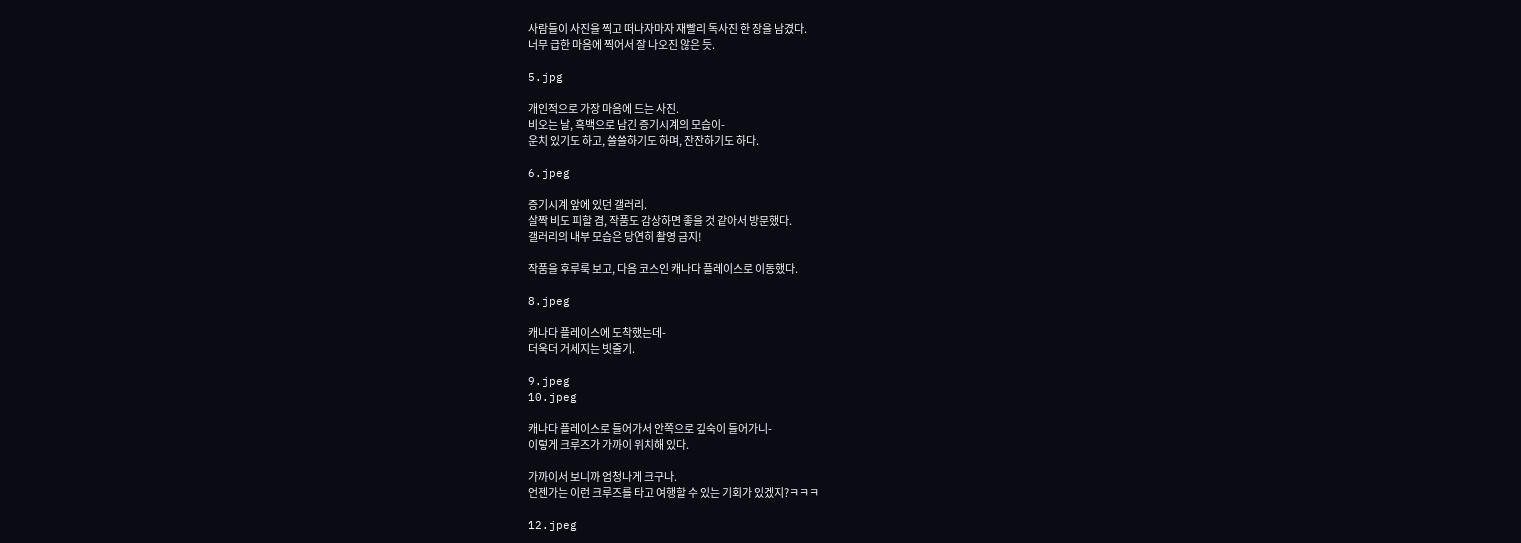사람들이 사진을 찍고 떠나자마자 재빨리 독사진 한 장을 남겼다.
너무 급한 마음에 찍어서 잘 나오진 않은 듯.

5.jpg

개인적으로 가장 마음에 드는 사진.
비오는 날, 흑백으로 남긴 증기시계의 모습이-
운치 있기도 하고, 쓸쓸하기도 하며, 잔잔하기도 하다.

6.jpeg

증기시계 앞에 있던 갤러리.
살짝 비도 피할 겸, 작품도 감상하면 좋을 것 같아서 방문했다.
갤러리의 내부 모습은 당연히 촬영 금지!

작품을 후루룩 보고, 다음 코스인 캐나다 플레이스로 이동했다.

8.jpeg

캐나다 플레이스에 도착했는데-
더욱더 거세지는 빗줄기.

9.jpeg
10.jpeg

캐나다 플레이스로 들어가서 안쪽으로 깊숙이 들어가니-
이렇게 크루즈가 가까이 위치해 있다.

가까이서 보니까 엄청나게 크구나.
언젠가는 이런 크루즈를 타고 여행할 수 있는 기회가 있겠지?ㅋㅋㅋ

12.jpeg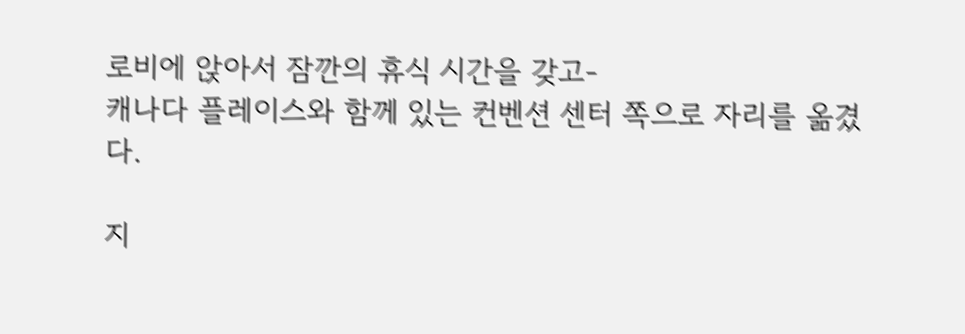로비에 앉아서 잠깐의 휴식 시간을 갖고-
캐나다 플레이스와 함께 있는 컨벤션 센터 쪽으로 자리를 옮겼다.

지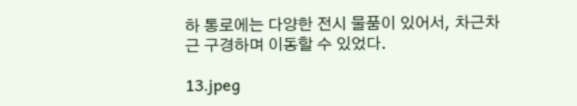하 통로에는 다양한 전시 물품이 있어서, 차근차근 구경하며 이동할 수 있었다.

13.jpeg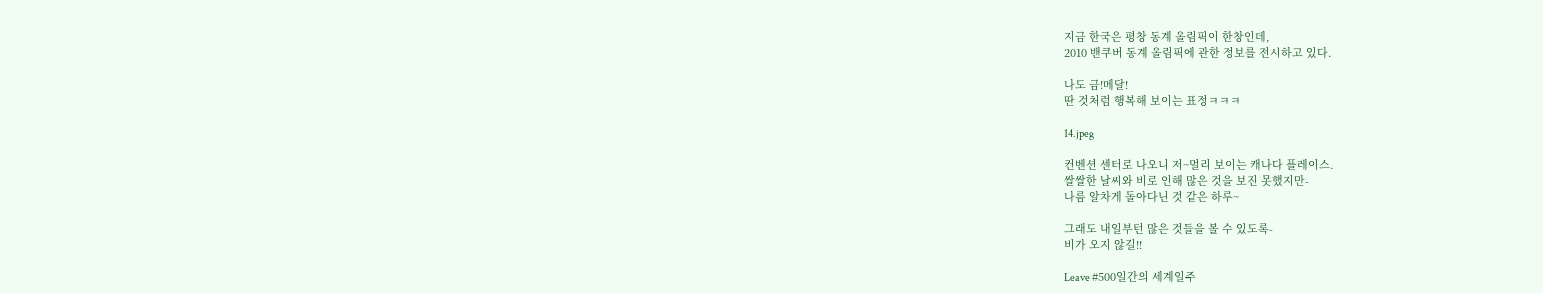지금 한국은 평창 동계 올림픽이 한창인데,
2010 밴쿠버 동계 올림픽에 관한 정보를 전시하고 있다.

나도 금!메달!
딴 것처럼 행복해 보이는 표정ㅋㅋㅋ

14.jpeg

컨벤션 센터로 나오니 저~멀리 보이는 캐나다 플레이스.
쌀쌀한 날씨와 비로 인해 많은 것을 보진 못했지만-
나름 알차게 돌아다닌 것 같은 하루~

그래도 내일부턴 많은 것들을 볼 수 있도록-
비가 오지 않길!!

Leave #500일간의 세계일주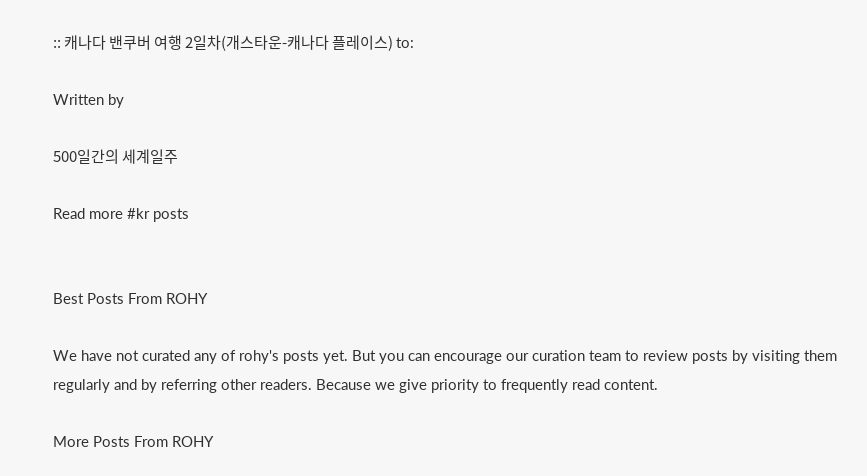:: 캐나다 밴쿠버 여행 2일차(개스타운-캐나다 플레이스) to:

Written by

500일간의 세계일주

Read more #kr posts


Best Posts From ROHY

We have not curated any of rohy's posts yet. But you can encourage our curation team to review posts by visiting them regularly and by referring other readers. Because we give priority to frequently read content.

More Posts From ROHY